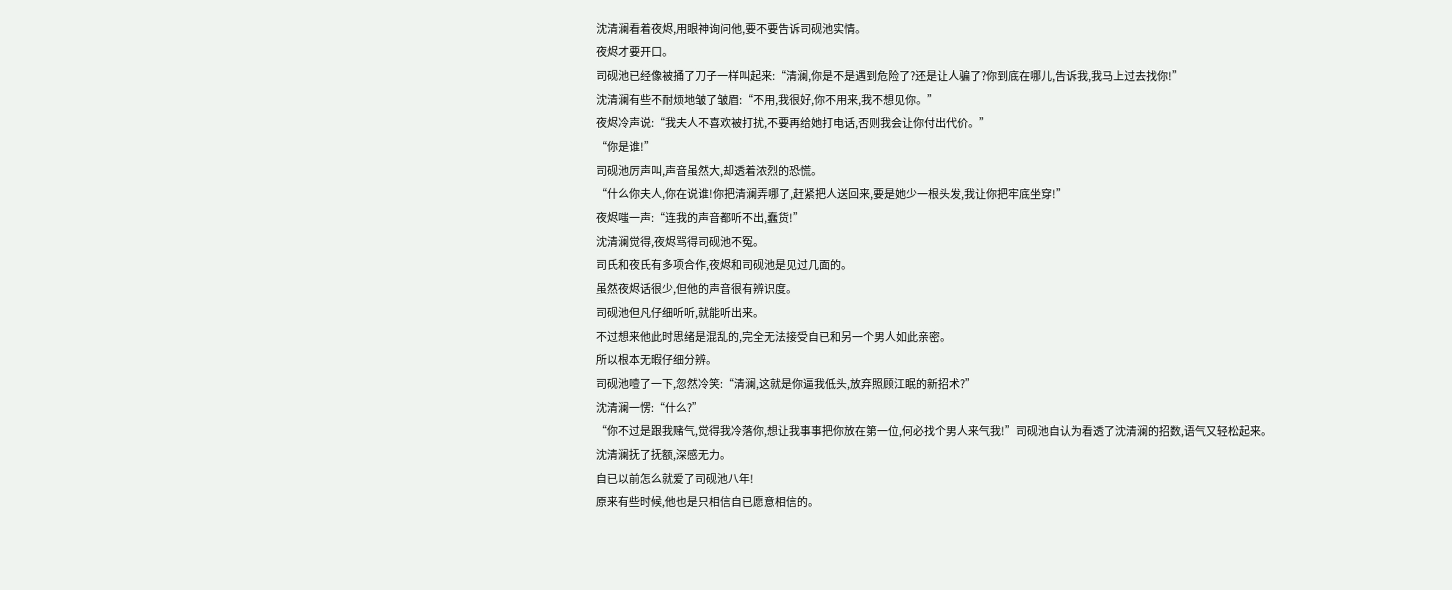沈清澜看着夜烬,用眼神询问他,要不要告诉司砚池实情。
夜烬才要开口。
司砚池已经像被捅了刀子一样叫起来:“清澜,你是不是遇到危险了?还是让人骗了?你到底在哪儿,告诉我,我马上过去找你!”
沈清澜有些不耐烦地皱了皱眉:“不用,我很好,你不用来,我不想见你。”
夜烬冷声说:“我夫人不喜欢被打扰,不要再给她打电话,否则我会让你付出代价。”
“你是谁!”
司砚池厉声叫,声音虽然大,却透着浓烈的恐慌。
“什么你夫人,你在说谁!你把清澜弄哪了,赶紧把人送回来,要是她少一根头发,我让你把牢底坐穿!”
夜烬嗤一声:“连我的声音都听不出,蠢货!”
沈清澜觉得,夜烬骂得司砚池不冤。
司氏和夜氏有多项合作,夜烬和司砚池是见过几面的。
虽然夜烬话很少,但他的声音很有辨识度。
司砚池但凡仔细听听,就能听出来。
不过想来他此时思绪是混乱的,完全无法接受自已和另一个男人如此亲密。
所以根本无暇仔细分辨。
司砚池噎了一下,忽然冷笑:“清澜,这就是你逼我低头,放弃照顾江眠的新招术?”
沈清澜一愣:“什么?”
“你不过是跟我赌气,觉得我冷落你,想让我事事把你放在第一位,何必找个男人来气我!”司砚池自认为看透了沈清澜的招数,语气又轻松起来。
沈清澜抚了抚额,深感无力。
自已以前怎么就爱了司砚池八年!
原来有些时候,他也是只相信自已愿意相信的。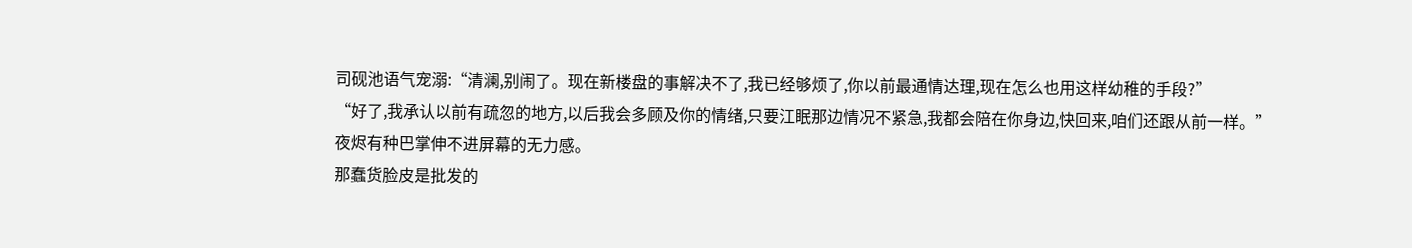司砚池语气宠溺:“清澜,别闹了。现在新楼盘的事解决不了,我已经够烦了,你以前最通情达理,现在怎么也用这样幼稚的手段?”
“好了,我承认以前有疏忽的地方,以后我会多顾及你的情绪,只要江眠那边情况不紧急,我都会陪在你身边,快回来,咱们还跟从前一样。”
夜烬有种巴掌伸不进屏幕的无力感。
那蠢货脸皮是批发的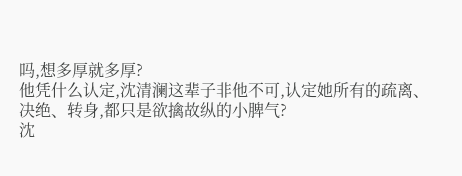吗,想多厚就多厚?
他凭什么认定,沈清澜这辈子非他不可,认定她所有的疏离、决绝、转身,都只是欲擒故纵的小脾气?
沈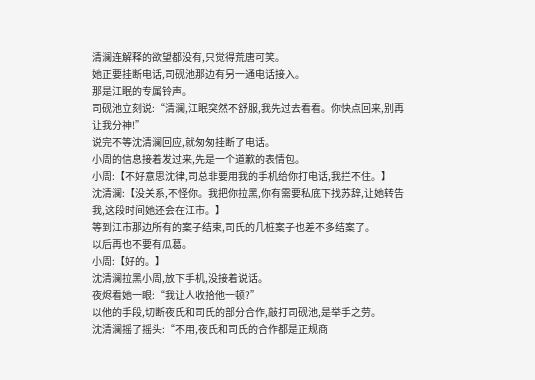清澜连解释的欲望都没有,只觉得荒唐可笑。
她正要挂断电话,司砚池那边有另一通电话接入。
那是江眠的专属铃声。
司砚池立刻说:“清澜,江眠突然不舒服,我先过去看看。你快点回来,别再让我分神!”
说完不等沈清澜回应,就匆匆挂断了电话。
小周的信息接着发过来,先是一个道歉的表情包。
小周:【不好意思沈律,司总非要用我的手机给你打电话,我拦不住。】
沈清澜:【没关系,不怪你。我把你拉黑,你有需要私底下找苏辞,让她转告我,这段时间她还会在江市。】
等到江市那边所有的案子结束,司氏的几桩案子也差不多结案了。
以后再也不要有瓜葛。
小周:【好的。】
沈清澜拉黑小周,放下手机,没接着说话。
夜烬看她一眼:“我让人收拾他一顿?”
以他的手段,切断夜氏和司氏的部分合作,敲打司砚池,是举手之劳。
沈清澜摇了摇头:“不用,夜氏和司氏的合作都是正规商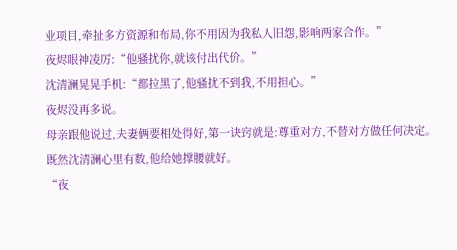业项目,牵扯多方资源和布局,你不用因为我私人旧怨,影响两家合作。”
夜烬眼神凌厉:“他骚扰你,就该付出代价。”
沈清澜晃晃手机:“都拉黑了,他骚扰不到我,不用担心。”
夜烬没再多说。
母亲跟他说过,夫妻俩要相处得好,第一诀窍就是:尊重对方,不替对方做任何决定。
既然沈清澜心里有数,他给她撑腰就好。
“夜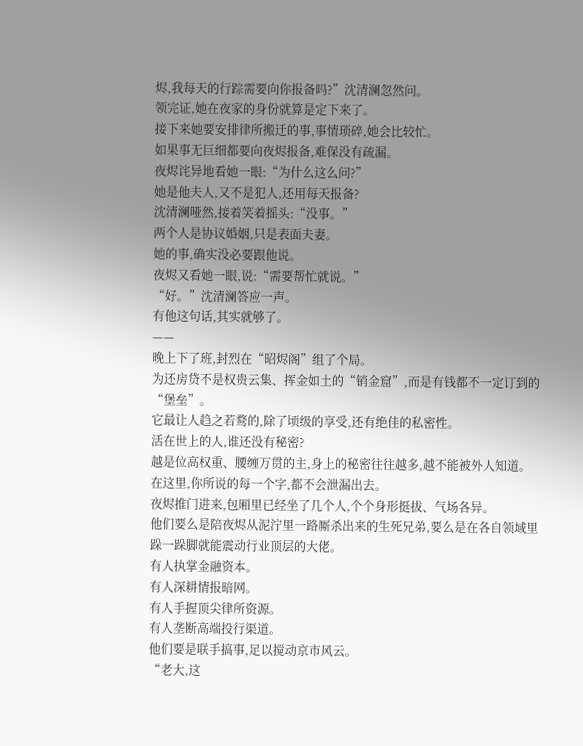烬,我每天的行踪需要向你报备吗?”沈清澜忽然问。
领完证,她在夜家的身份就算是定下来了。
接下来她要安排律所搬迁的事,事情琐碎,她会比较忙。
如果事无巨细都要向夜烬报备,难保没有疏漏。
夜烬诧异地看她一眼:“为什么这么问?”
她是他夫人,又不是犯人,还用每天报备?
沈清澜哑然,接着笑着摇头:“没事。”
两个人是协议婚姻,只是表面夫妻。
她的事,确实没必要跟他说。
夜烬又看她一眼,说:“需要帮忙就说。”
“好。”沈清澜答应一声。
有他这句话,其实就够了。
——
晚上下了班,封烈在“昭烬阁”组了个局。
为还房贷不是权贵云集、挥金如土的“销金窟”,而是有钱都不一定订到的“堡垒”。
它最让人趋之若鹜的,除了顷级的享受,还有绝佳的私密性。
活在世上的人,谁还没有秘密?
越是位高权重、腰缠万贯的主,身上的秘密往往越多,越不能被外人知道。
在这里,你所说的每一个字,都不会泄漏出去。
夜烬推门进来,包厢里已经坐了几个人,个个身形挺拔、气场各异。
他们要么是陪夜烬从泥泞里一路厮杀出来的生死兄弟,要么是在各自领域里跺一跺脚就能震动行业顶层的大佬。
有人执掌金融资本。
有人深耕情报暗网。
有人手握顶尖律所资源。
有人垄断高端投行渠道。
他们要是联手搞事,足以搅动京市风云。
“老大,这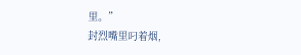里。”
封烈嘴里叼着烟,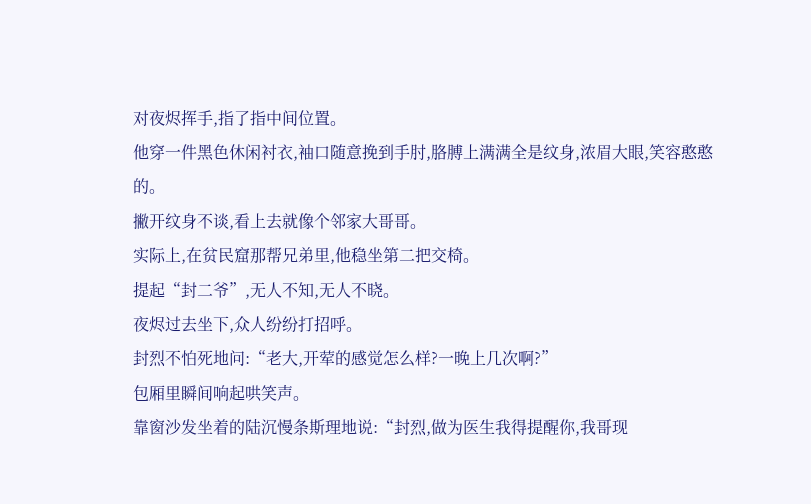对夜烬挥手,指了指中间位置。
他穿一件黑色休闲衬衣,袖口随意挽到手肘,胳膊上满满全是纹身,浓眉大眼,笑容憨憨的。
撇开纹身不谈,看上去就像个邻家大哥哥。
实际上,在贫民窟那帮兄弟里,他稳坐第二把交椅。
提起“封二爷”,无人不知,无人不晓。
夜烬过去坐下,众人纷纷打招呼。
封烈不怕死地问:“老大,开荤的感觉怎么样?一晚上几次啊?”
包厢里瞬间响起哄笑声。
靠窗沙发坐着的陆沉慢条斯理地说:“封烈,做为医生我得提醒你,我哥现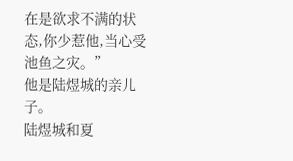在是欲求不满的状态,你少惹他,当心受池鱼之灾。”
他是陆煜城的亲儿子。
陆煜城和夏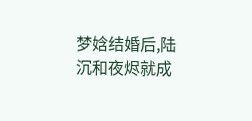梦娢结婚后,陆沉和夜烬就成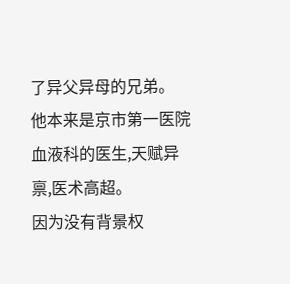了异父异母的兄弟。
他本来是京市第一医院血液科的医生,天赋异禀,医术高超。
因为没有背景权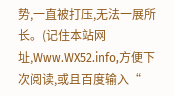势,一直被打压,无法一展所长。(记住本站网址,Www.WX52.info,方便下次阅读,或且百度输入“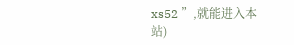xs52 ”,就能进入本站)